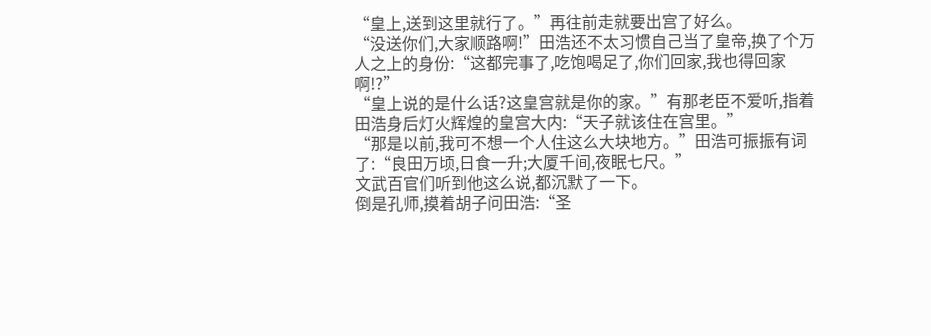“皇上,送到这里就行了。”再往前走就要出宫了好么。
“没送你们,大家顺路啊!”田浩还不太习惯自己当了皇帝,换了个万人之上的身份:“这都完事了,吃饱喝足了,你们回家,我也得回家啊!?”
“皇上说的是什么话?这皇宫就是你的家。”有那老臣不爱听,指着田浩身后灯火辉煌的皇宫大内:“天子就该住在宫里。”
“那是以前,我可不想一个人住这么大块地方。”田浩可振振有词了:“良田万顷,日食一升;大厦千间,夜眠七尺。”
文武百官们听到他这么说,都沉默了一下。
倒是孔师,摸着胡子问田浩:“圣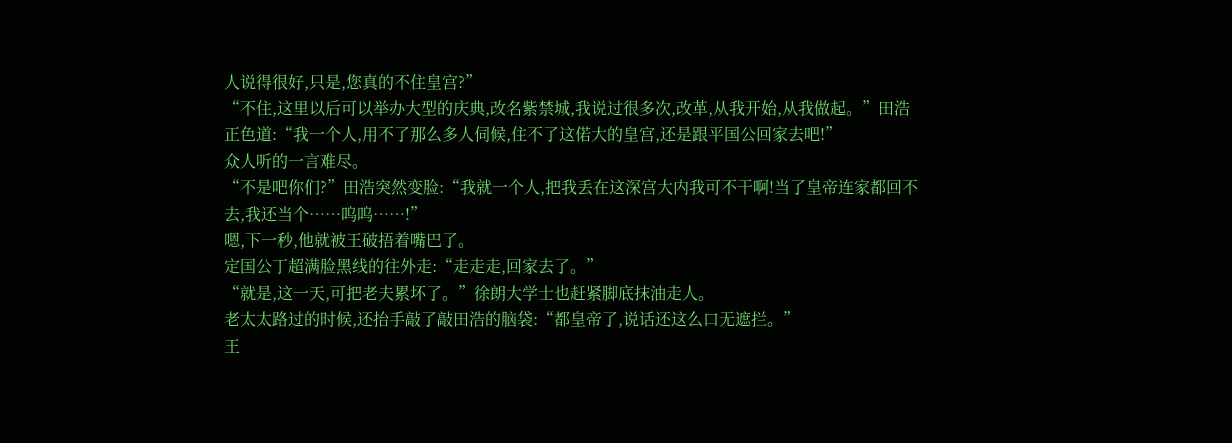人说得很好,只是,您真的不住皇宫?”
“不住,这里以后可以举办大型的庆典,改名紫禁城,我说过很多次,改革,从我开始,从我做起。”田浩正色道:“我一个人,用不了那么多人伺候,住不了这偌大的皇宫,还是跟平国公回家去吧!”
众人听的一言难尽。
“不是吧你们?”田浩突然变脸:“我就一个人,把我丢在这深宫大内我可不干啊!当了皇帝连家都回不去,我还当个……呜呜……!”
嗯,下一秒,他就被王破捂着嘴巴了。
定国公丁超满脸黑线的往外走:“走走走,回家去了。”
“就是,这一天,可把老夫累坏了。”徐朗大学士也赶紧脚底抹油走人。
老太太路过的时候,还抬手敲了敲田浩的脑袋:“都皇帝了,说话还这么口无遮拦。”
王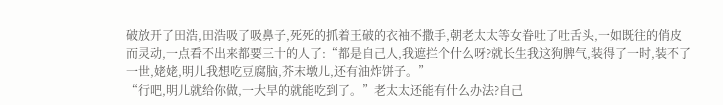破放开了田浩,田浩吸了吸鼻子,死死的抓着王破的衣袖不撒手,朝老太太等女眷吐了吐舌头,一如既往的俏皮而灵动,一点看不出来都要三十的人了:“都是自己人,我遮拦个什么呀?就长生我这狗脾气,装得了一时,装不了一世,姥姥,明儿我想吃豆腐脑,芥末墩儿,还有油炸饼子。”
“行吧,明儿就给你做,一大早的就能吃到了。”老太太还能有什么办法?自己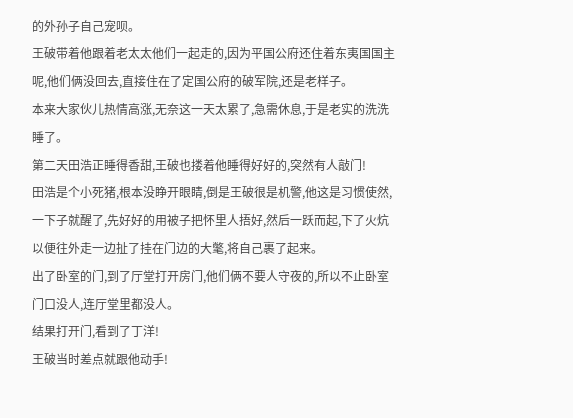的外孙子自己宠呗。
王破带着他跟着老太太他们一起走的,因为平国公府还住着东夷国国主呢,他们俩没回去,直接住在了定国公府的破军院,还是老样子。
本来大家伙儿热情高涨,无奈这一天太累了,急需休息,于是老实的洗洗睡了。
第二天田浩正睡得香甜,王破也搂着他睡得好好的,突然有人敲门!
田浩是个小死猪,根本没睁开眼睛,倒是王破很是机警,他这是习惯使然,一下子就醒了,先好好的用被子把怀里人捂好,然后一跃而起,下了火炕以便往外走一边扯了挂在门边的大氅,将自己裹了起来。
出了卧室的门,到了厅堂打开房门,他们俩不要人守夜的,所以不止卧室门口没人,连厅堂里都没人。
结果打开门,看到了丁洋!
王破当时差点就跟他动手!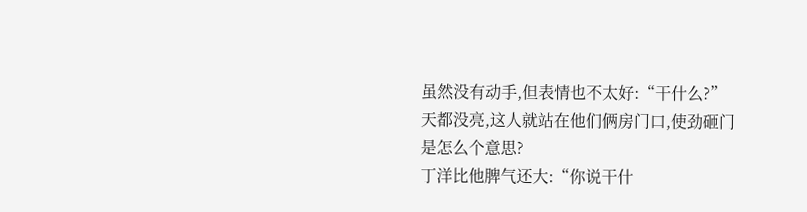虽然没有动手,但表情也不太好:“干什么?”
天都没亮,这人就站在他们俩房门口,使劲砸门是怎么个意思?
丁洋比他脾气还大:“你说干什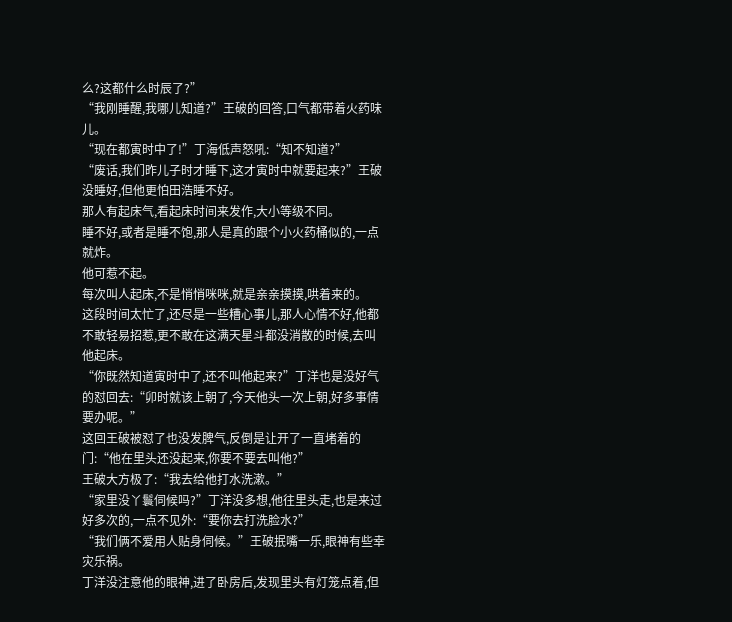么?这都什么时辰了?”
“我刚睡醒,我哪儿知道?”王破的回答,口气都带着火药味儿。
“现在都寅时中了!”丁海低声怒吼:“知不知道?”
“废话,我们昨儿子时才睡下,这才寅时中就要起来?”王破没睡好,但他更怕田浩睡不好。
那人有起床气,看起床时间来发作,大小等级不同。
睡不好,或者是睡不饱,那人是真的跟个小火药桶似的,一点就炸。
他可惹不起。
每次叫人起床,不是悄悄咪咪,就是亲亲摸摸,哄着来的。
这段时间太忙了,还尽是一些糟心事儿,那人心情不好,他都不敢轻易招惹,更不敢在这满天星斗都没消散的时候,去叫他起床。
“你既然知道寅时中了,还不叫他起来?”丁洋也是没好气的怼回去:“卯时就该上朝了,今天他头一次上朝,好多事情要办呢。”
这回王破被怼了也没发脾气,反倒是让开了一直堵着的门:“他在里头还没起来,你要不要去叫他?”
王破大方极了:“我去给他打水洗漱。”
“家里没丫鬟伺候吗?”丁洋没多想,他往里头走,也是来过好多次的,一点不见外:“要你去打洗脸水?”
“我们俩不爱用人贴身伺候。”王破抿嘴一乐,眼神有些幸灾乐祸。
丁洋没注意他的眼神,进了卧房后,发现里头有灯笼点着,但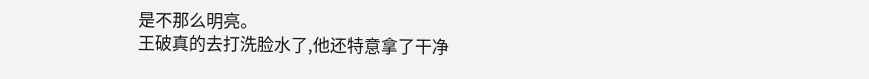是不那么明亮。
王破真的去打洗脸水了,他还特意拿了干净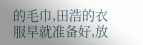的毛巾,田浩的衣服早就准备好,放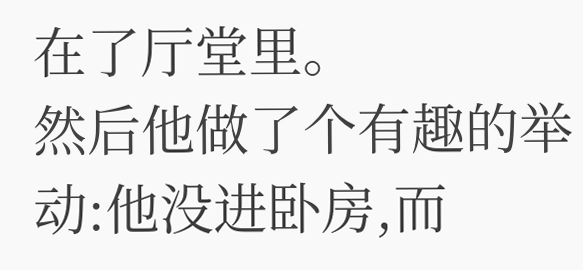在了厅堂里。
然后他做了个有趣的举动:他没进卧房,而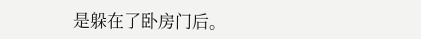是躲在了卧房门后。